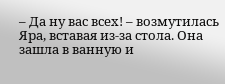– Да ну вас всех! – возмутилась Яра, вставая из-за стола. Она зашла в ванную и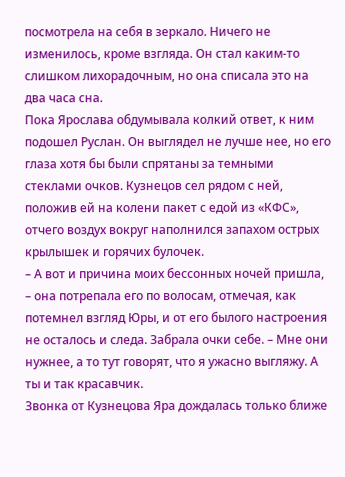посмотрела на себя в зеркало. Ничего не изменилось, кроме взгляда. Он стал каким-то слишком лихорадочным, но она списала это на два часа сна.
Пока Ярослава обдумывала колкий ответ, к ним подошел Руслан. Он выглядел не лучше нее, но его глаза хотя бы были спрятаны за темными стеклами очков. Кузнецов сел рядом с ней, положив ей на колени пакет с едой из «КФС», отчего воздух вокруг наполнился запахом острых крылышек и горячих булочек.
– А вот и причина моих бессонных ночей пришла, – она потрепала его по волосам, отмечая, как потемнел взгляд Юры, и от его былого настроения не осталось и следа. Забрала очки себе. – Мне они нужнее, а то тут говорят, что я ужасно выгляжу. А ты и так красавчик.
Звонка от Кузнецова Яра дождалась только ближе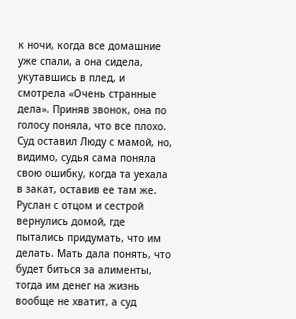к ночи, когда все домашние уже спали, а она сидела, укутавшись в плед, и смотрела «Очень странные дела». Приняв звонок, она по голосу поняла, что все плохо. Суд оставил Люду с мамой, но, видимо, судья сама поняла свою ошибку, когда та уехала в закат, оставив ее там же. Руслан с отцом и сестрой вернулись домой, где пытались придумать, что им делать. Мать дала понять, что будет биться за алименты, тогда им денег на жизнь вообще не хватит, а суд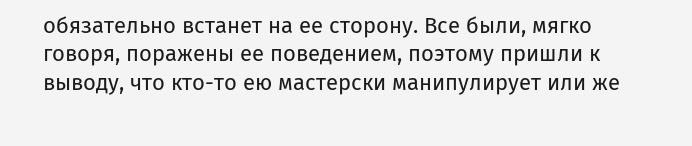обязательно встанет на ее сторону. Все были, мягко говоря, поражены ее поведением, поэтому пришли к выводу, что кто-то ею мастерски манипулирует или же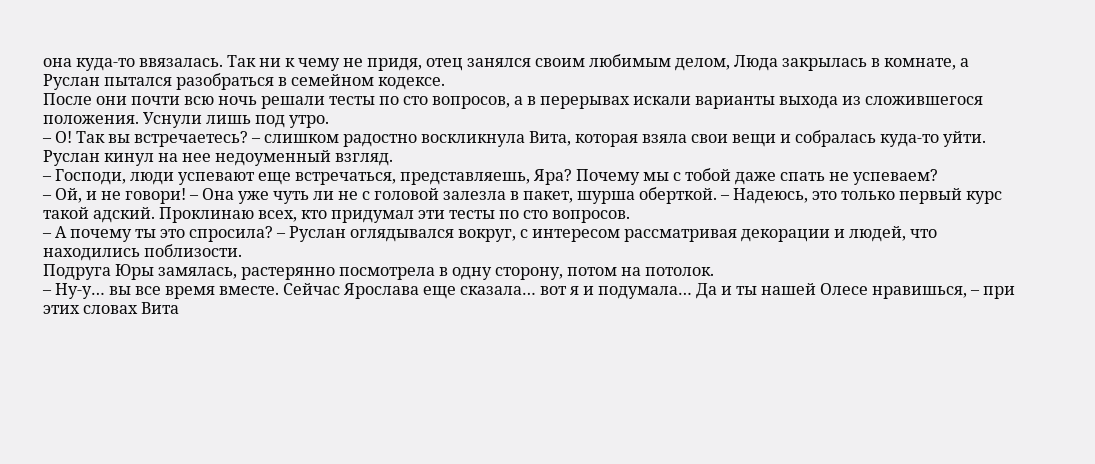она куда-то ввязалась. Так ни к чему не придя, отец занялся своим любимым делом, Люда закрылась в комнате, а Руслан пытался разобраться в семейном кодексе.
После они почти всю ночь решали тесты по сто вопросов, а в перерывах искали варианты выхода из сложившегося положения. Уснули лишь под утро.
– О! Так вы встречаетесь? – слишком радостно воскликнула Вита, которая взяла свои вещи и собралась куда-то уйти.
Руслан кинул на нее недоуменный взгляд.
– Господи, люди успевают еще встречаться, представляешь, Яра? Почему мы с тобой даже спать не успеваем?
– Ой, и не говори! – Она уже чуть ли не с головой залезла в пакет, шурша оберткой. – Надеюсь, это только первый курс такой адский. Проклинаю всех, кто придумал эти тесты по сто вопросов.
– А почему ты это спросила? – Руслан оглядывался вокруг, с интересом рассматривая декорации и людей, что находились поблизости.
Подруга Юры замялась, растерянно посмотрела в одну сторону, потом на потолок.
– Ну-у… вы все время вместе. Сейчас Ярослава еще сказала… вот я и подумала… Да и ты нашей Олесе нравишься, – при этих словах Вита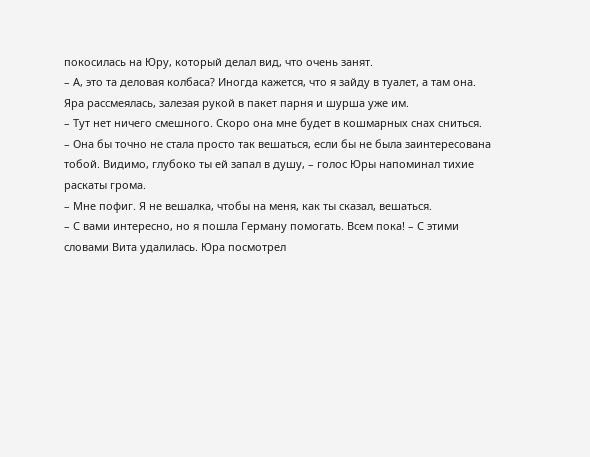покосилась на Юру, который делал вид, что очень занят.
– А, это та деловая колбаса? Иногда кажется, что я зайду в туалет, а там она.
Яра рассмеялась, залезая рукой в пакет парня и шурша уже им.
– Тут нет ничего смешного. Скоро она мне будет в кошмарных снах сниться.
– Она бы точно не стала просто так вешаться, если бы не была заинтересована тобой. Видимо, глубоко ты ей запал в душу, – голос Юры напоминал тихие раскаты грома.
– Мне пофиг. Я не вешалка, чтобы на меня, как ты сказал, вешаться.
– С вами интересно, но я пошла Герману помогать. Всем пока! – С этими словами Вита удалилась. Юра посмотрел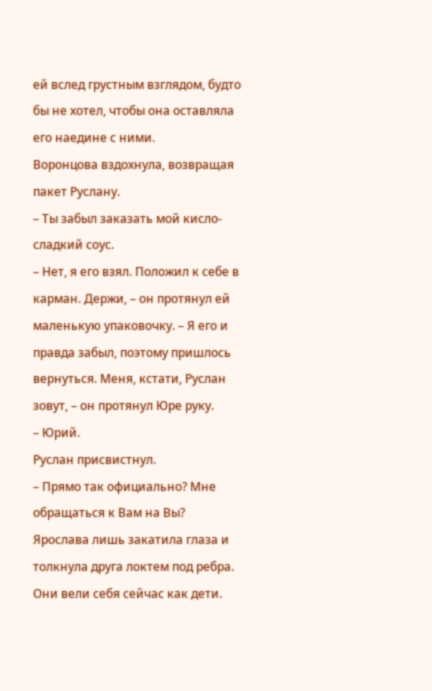ей вслед грустным взглядом, будто бы не хотел, чтобы она оставляла его наедине с ними.
Воронцова вздохнула, возвращая пакет Руслану.
– Ты забыл заказать мой кисло-сладкий соус.
– Нет, я его взял. Положил к себе в карман. Держи, – он протянул ей маленькую упаковочку. – Я его и правда забыл, поэтому пришлось вернуться. Меня, кстати, Руслан зовут, – он протянул Юре руку.
– Юрий.
Руслан присвистнул.
– Прямо так официально? Мне обращаться к Вам на Вы?
Ярослава лишь закатила глаза и толкнула друга локтем под ребра. Они вели себя сейчас как дети.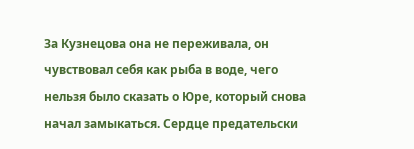За Кузнецова она не переживала, он чувствовал себя как рыба в воде, чего нельзя было сказать о Юре, который снова начал замыкаться. Сердце предательски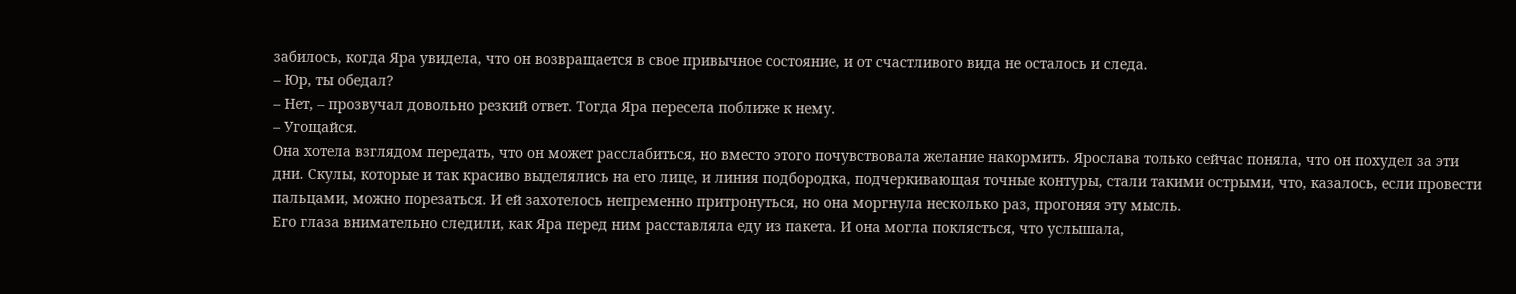забилось, когда Яра увидела, что он возвращается в свое привычное состояние, и от счастливого вида не осталось и следа.
– Юр, ты обедал?
– Нет, – прозвучал довольно резкий ответ. Тогда Яра пересела поближе к нему.
– Угощайся.
Она хотела взглядом передать, что он может расслабиться, но вместо этого почувствовала желание накормить. Ярослава только сейчас поняла, что он похудел за эти дни. Скулы, которые и так красиво выделялись на его лице, и линия подбородка, подчеркивающая точные контуры, стали такими острыми, что, казалось, если провести пальцами, можно порезаться. И ей захотелось непременно притронуться, но она моргнула несколько раз, прогоняя эту мысль.
Его глаза внимательно следили, как Яра перед ним расставляла еду из пакета. И она могла поклясться, что услышала,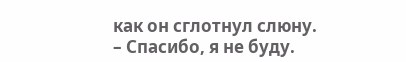как он сглотнул слюну.
– Спасибо, я не буду.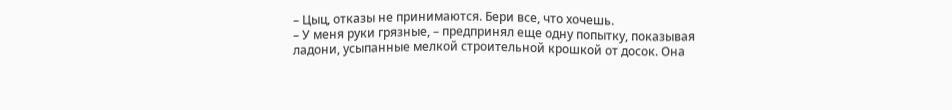– Цыц, отказы не принимаются. Бери все, что хочешь.
– У меня руки грязные, – предпринял еще одну попытку, показывая ладони, усыпанные мелкой строительной крошкой от досок. Она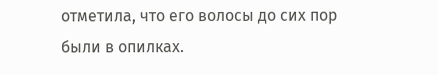отметила, что его волосы до сих пор были в опилках.